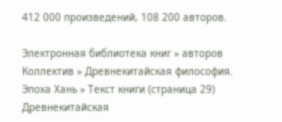412 000 произведений, 108 200 авторов.

Электронная библиотека книг » авторов Коллектив » Древнекитайская философия. Эпоха Хань » Текст книги (страница 29)
Древнекитайская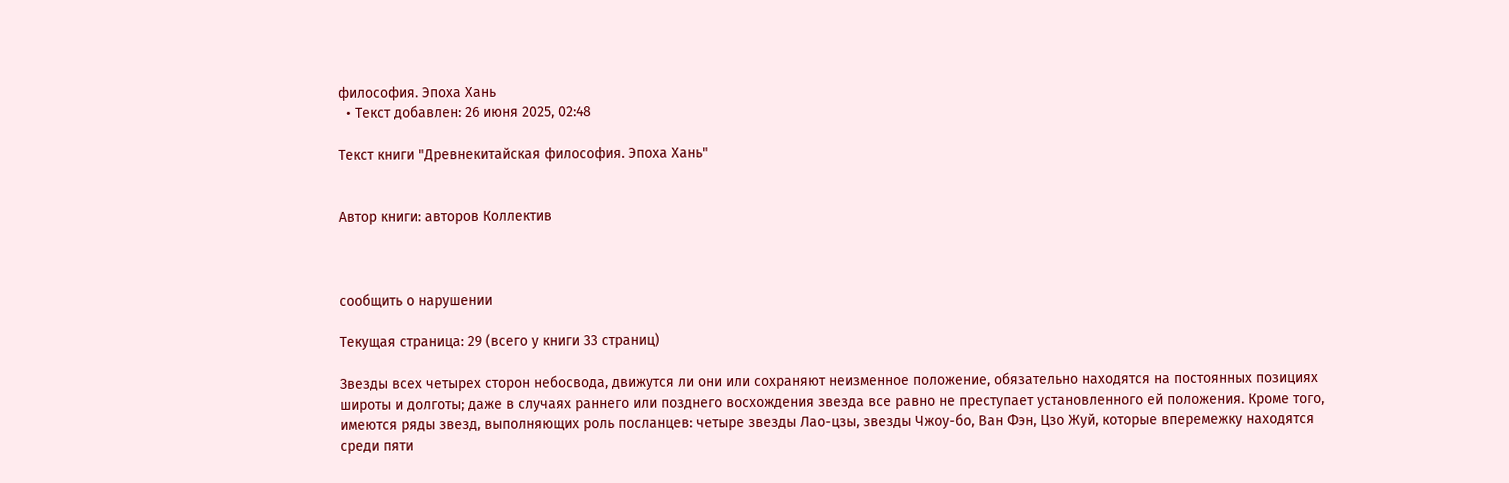философия. Эпоха Хань
  • Текст добавлен: 26 июня 2025, 02:48

Текст книги "Древнекитайская философия. Эпоха Хань"


Автор книги: авторов Коллектив



сообщить о нарушении

Текущая страница: 29 (всего у книги 33 страниц)

Звезды всех четырех сторон небосвода, движутся ли они или сохраняют неизменное положение, обязательно находятся на постоянных позициях широты и долготы; даже в случаях раннего или позднего восхождения звезда все равно не преступает установленного ей положения. Кроме того, имеются ряды звезд, выполняющих роль посланцев: четыре звезды Лао-цзы, звезды Чжоу-бо, Ван Фэн, Цзо Жуй, которые вперемежку находятся среди пяти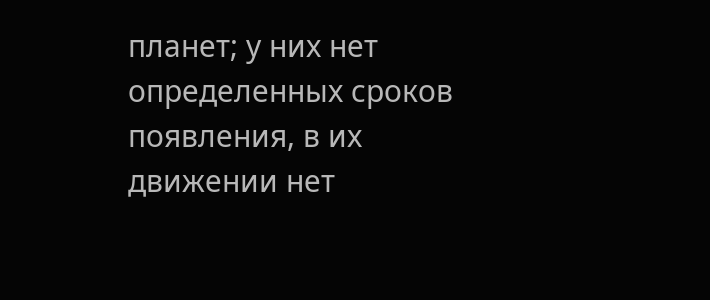планет; у них нет определенных сроков появления, в их движении нет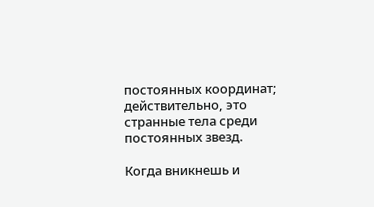постоянных координат; действительно, это странные тела среди постоянных звезд.

Когда вникнешь и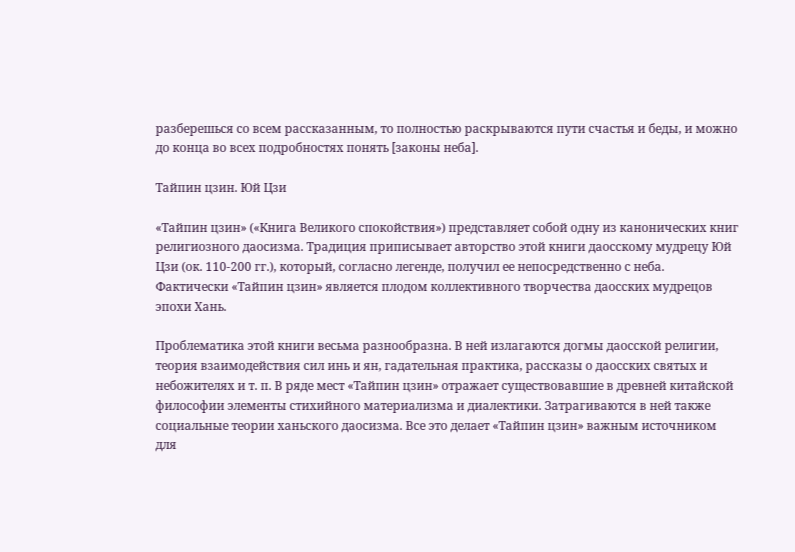разберешься со всем рассказанным, то полностью раскрываются пути счастья и беды, и можно до конца во всех подробностях понять [законы неба].

Тайпин цзин. Юй Цзи

«Тайпин цзин» («Книга Великого спокойствия») представляет собой одну из канонических книг религиозного даосизма. Традиция приписывает авторство этой книги даосскому мудрецу Юй Цзи (ок. 110-200 гг.), который, согласно легенде, получил ее непосредственно с неба. Фактически «Тайпин цзин» является плодом коллективного творчества даосских мудрецов эпохи Хань.

Проблематика этой книги весьма разнообразна. В ней излагаются догмы даосской религии, теория взаимодействия сил инь и ян, гадательная практика, рассказы о даосских святых и небожителях и т. п. В ряде мест «Тайпин цзин» отражает существовавшие в древней китайской философии элементы стихийного материализма и диалектики. Затрагиваются в ней также социальные теории ханьского даосизма. Все это делает «Тайпин цзин» важным источником для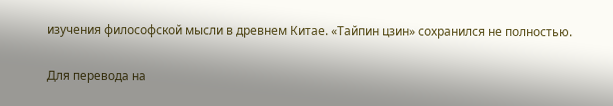изучения философской мысли в древнем Китае. «Тайпин цзин» сохранился не полностью.

Для перевода на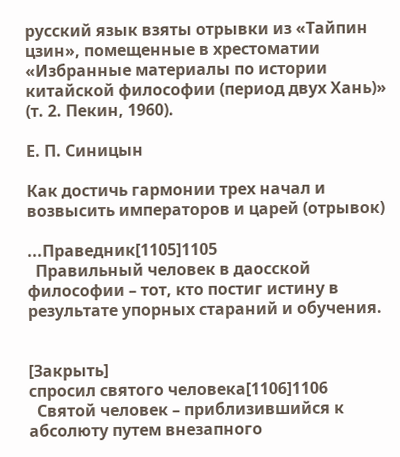русский язык взяты отрывки из «Тайпин цзин», помещенные в хрестоматии «Избранные материалы по истории китайской философии (период двух Хань)» (т. 2. Пекин, 1960).

Е. П. Синицын

Как достичь гармонии трех начал и возвысить императоров и царей (отрывок)

...Праведник[1105]1105
  Правильный человек в даосской философии – тот, кто постиг истину в результате упорных стараний и обучения.


[Закрыть]
спросил святого человека[1106]1106
  Святой человек – приблизившийся к абсолюту путем внезапного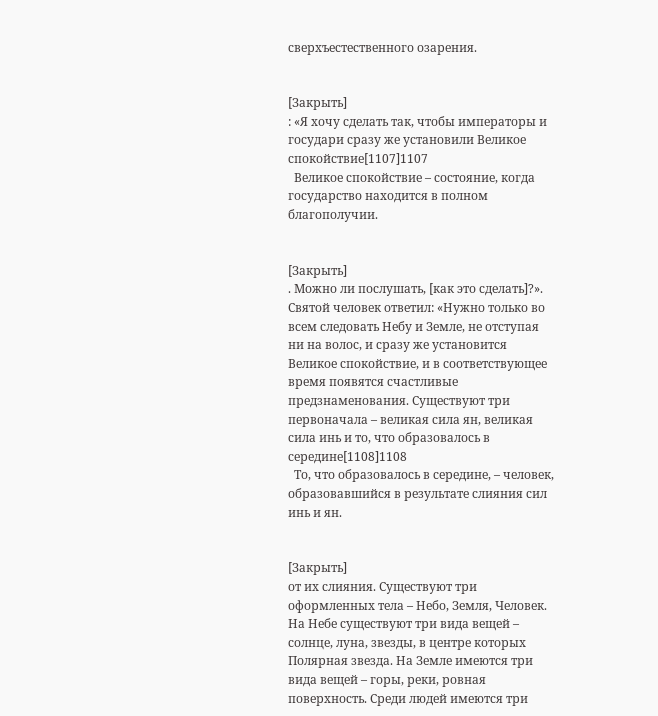сверхъестественного озарения.


[Закрыть]
: «Я хочу сделать так, чтобы императоры и государи сразу же установили Великое спокойствие[1107]1107
  Великое спокойствие – состояние, когда государство находится в полном благополучии.


[Закрыть]
. Можно ли послушать, [как это сделать]?». Святой человек ответил: «Нужно только во всем следовать Небу и Земле, не отступая ни на волос, и сразу же установится Великое спокойствие, и в соответствующее время появятся счастливые предзнаменования. Существуют три первоначала – великая сила ян, великая сила инь и то, что образовалось в середине[1108]1108
  То, что образовалось в середине, – человек, образовавшийся в результате слияния сил инь и ян.


[Закрыть]
от их слияния. Существуют три оформленных тела – Небо, Земля, Человек. На Небе существуют три вида вещей – солнце, луна, звезды, в центре которых Полярная звезда. На Земле имеются три вида вещей – горы, реки, ровная поверхность. Среди людей имеются три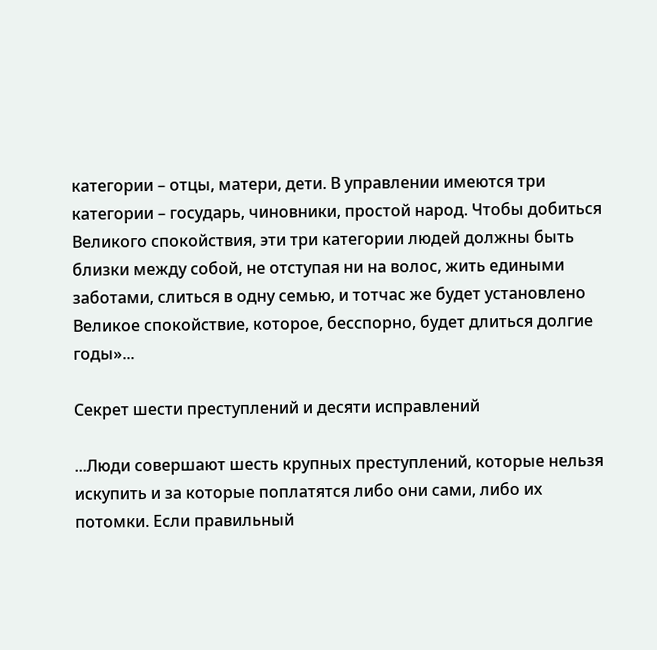категории – отцы, матери, дети. В управлении имеются три категории – государь, чиновники, простой народ. Чтобы добиться Великого спокойствия, эти три категории людей должны быть близки между собой, не отступая ни на волос, жить едиными заботами, слиться в одну семью, и тотчас же будет установлено Великое спокойствие, которое, бесспорно, будет длиться долгие годы»...

Секрет шести преступлений и десяти исправлений

...Люди совершают шесть крупных преступлений, которые нельзя искупить и за которые поплатятся либо они сами, либо их потомки. Если правильный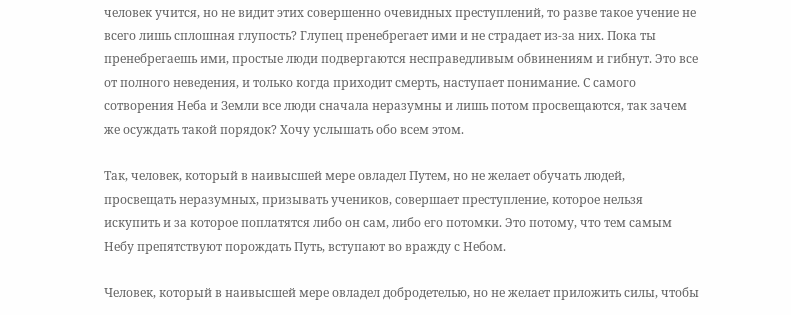человек учится, но не видит этих совершенно очевидных преступлений, то разве такое учение не всего лишь сплошная глупость? Глупец пренебрегает ими и не страдает из-за них. Пока ты пренебрегаешь ими, простые люди подвергаются несправедливым обвинениям и гибнут. Это все от полного неведения, и только когда приходит смерть, наступает понимание. С самого сотворения Неба и Земли все люди сначала неразумны и лишь потом просвещаются, так зачем же осуждать такой порядок? Хочу услышать обо всем этом.

Так, человек, который в наивысшей мере овладел Путем, но не желает обучать людей, просвещать неразумных, призывать учеников, совершает преступление, которое нельзя искупить и за которое поплатятся либо он сам, либо его потомки. Это потому, что тем самым Небу препятствуют порождать Путь, вступают во вражду с Небом.

Человек, который в наивысшей мере овладел добродетелью, но не желает приложить силы, чтобы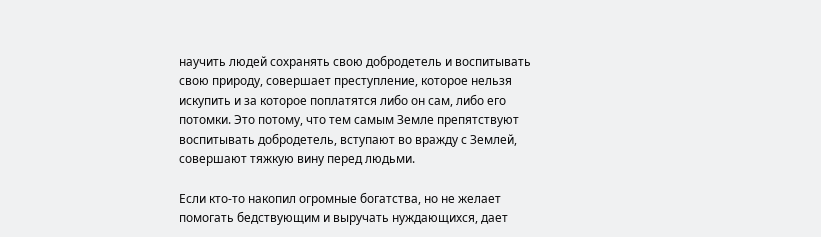научить людей сохранять свою добродетель и воспитывать свою природу, совершает преступление, которое нельзя искупить и за которое поплатятся либо он сам, либо его потомки. Это потому, что тем самым Земле препятствуют воспитывать добродетель, вступают во вражду с Землей, совершают тяжкую вину перед людьми.

Если кто-то накопил огромные богатства, но не желает помогать бедствующим и выручать нуждающихся, дает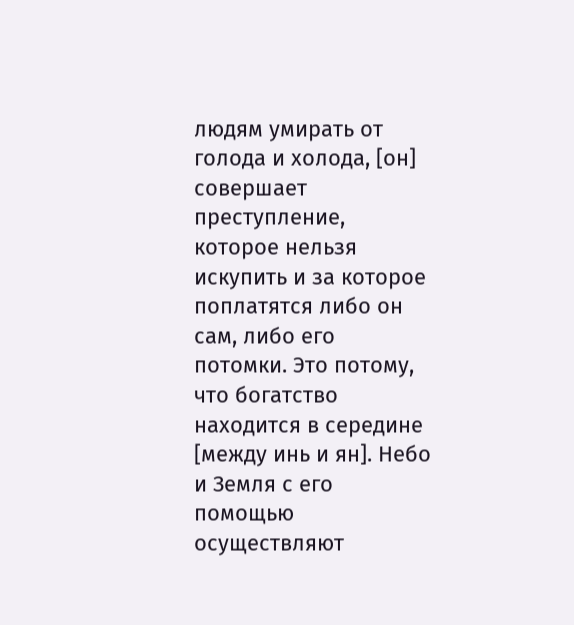людям умирать от голода и холода, [он] совершает преступление, которое нельзя искупить и за которое поплатятся либо он сам, либо его потомки. Это потому, что богатство находится в середине [между инь и ян]. Небо и Земля с его помощью осуществляют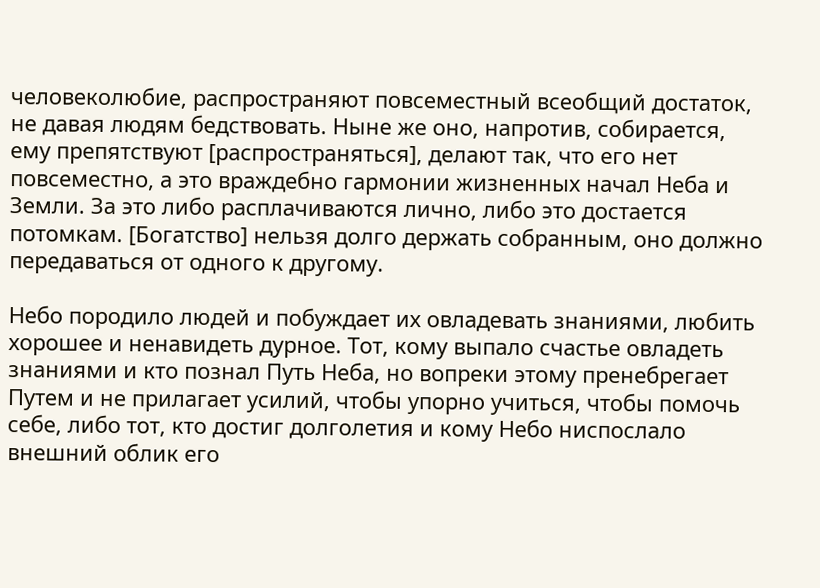человеколюбие, распространяют повсеместный всеобщий достаток, не давая людям бедствовать. Ныне же оно, напротив, собирается, ему препятствуют [распространяться], делают так, что его нет повсеместно, а это враждебно гармонии жизненных начал Неба и Земли. За это либо расплачиваются лично, либо это достается потомкам. [Богатство] нельзя долго держать собранным, оно должно передаваться от одного к другому.

Небо породило людей и побуждает их овладевать знаниями, любить хорошее и ненавидеть дурное. Тот, кому выпало счастье овладеть знаниями и кто познал Путь Неба, но вопреки этому пренебрегает Путем и не прилагает усилий, чтобы упорно учиться, чтобы помочь себе, либо тот, кто достиг долголетия и кому Небо ниспослало внешний облик его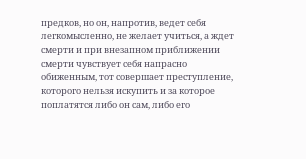предков, но он, напротив, ведет себя легкомысленно, не желает учиться, а ждет смерти и при внезапном приближении смерти чувствует себя напрасно обиженным, тот совершает преступление, которого нельзя искупить и за которое поплатятся либо он сам, либо его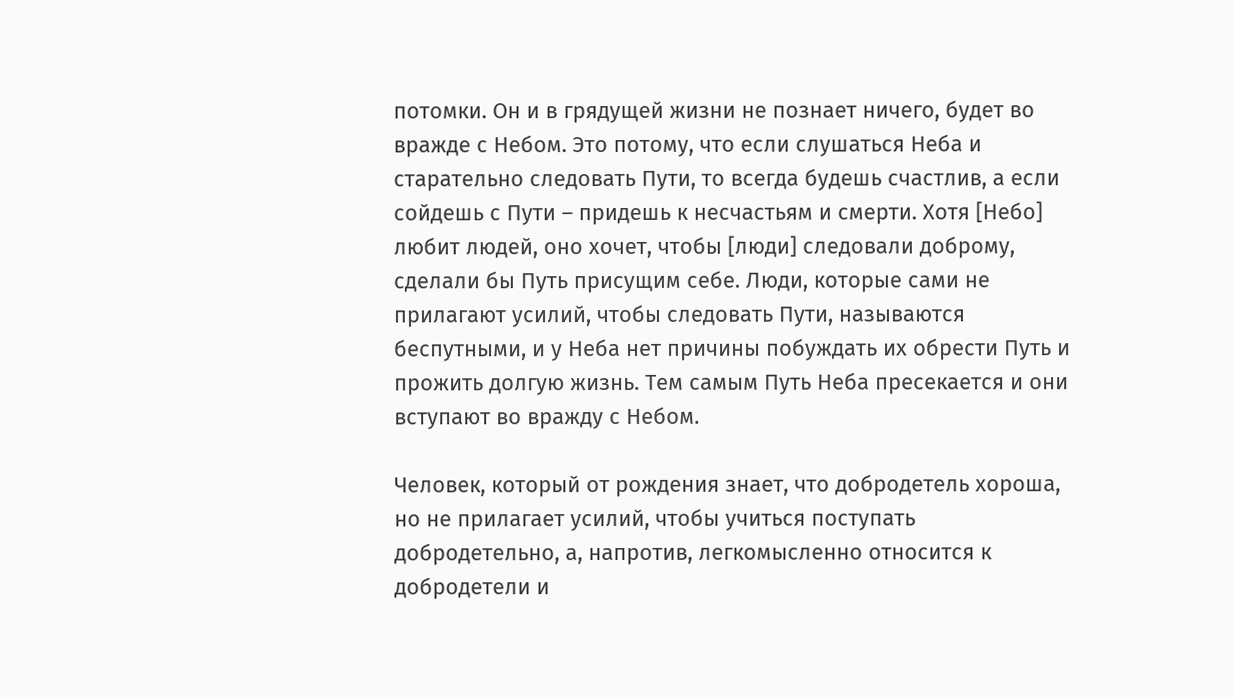потомки. Он и в грядущей жизни не познает ничего, будет во вражде с Небом. Это потому, что если слушаться Неба и старательно следовать Пути, то всегда будешь счастлив, а если сойдешь с Пути – придешь к несчастьям и смерти. Хотя [Небо] любит людей, оно хочет, чтобы [люди] следовали доброму, сделали бы Путь присущим себе. Люди, которые сами не прилагают усилий, чтобы следовать Пути, называются беспутными, и у Неба нет причины побуждать их обрести Путь и прожить долгую жизнь. Тем самым Путь Неба пресекается и они вступают во вражду с Небом.

Человек, который от рождения знает, что добродетель хороша, но не прилагает усилий, чтобы учиться поступать добродетельно, а, напротив, легкомысленно относится к добродетели и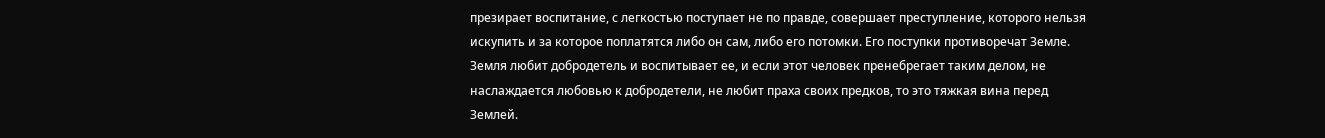презирает воспитание, с легкостью поступает не по правде, совершает преступление, которого нельзя искупить и за которое поплатятся либо он сам, либо его потомки. Его поступки противоречат Земле. Земля любит добродетель и воспитывает ее, и если этот человек пренебрегает таким делом, не наслаждается любовью к добродетели, не любит праха своих предков, то это тяжкая вина перед Землей.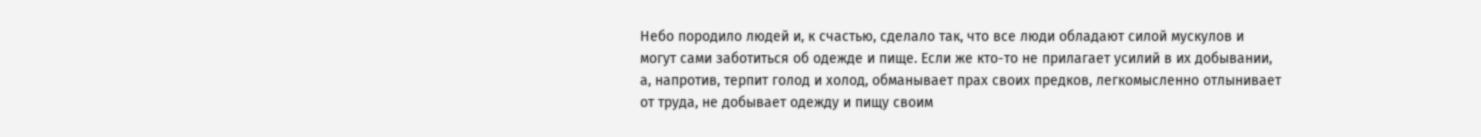Небо породило людей и, к счастью, сделало так, что все люди обладают силой мускулов и могут сами заботиться об одежде и пище. Если же кто-то не прилагает усилий в их добывании, а, напротив, терпит голод и холод, обманывает прах своих предков, легкомысленно отлынивает от труда, не добывает одежду и пищу своим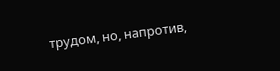трудом, но, напротив,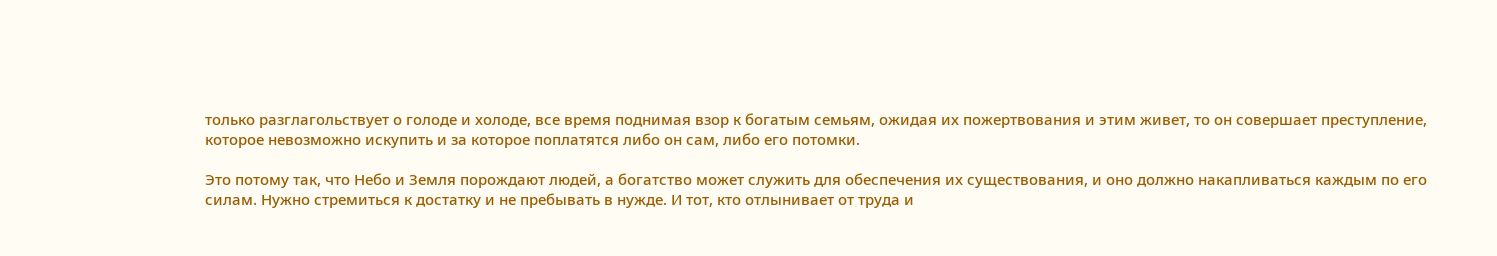только разглагольствует о голоде и холоде, все время поднимая взор к богатым семьям, ожидая их пожертвования и этим живет, то он совершает преступление, которое невозможно искупить и за которое поплатятся либо он сам, либо его потомки.

Это потому так, что Небо и Земля порождают людей, а богатство может служить для обеспечения их существования, и оно должно накапливаться каждым по его силам. Нужно стремиться к достатку и не пребывать в нужде. И тот, кто отлынивает от труда и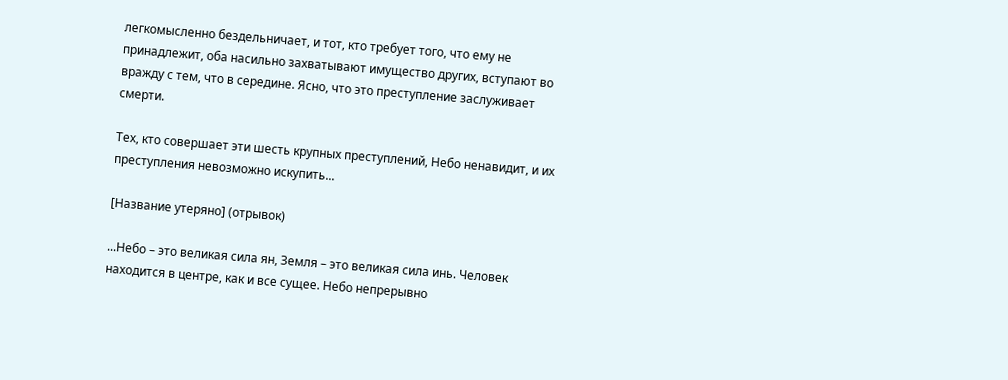легкомысленно бездельничает, и тот, кто требует того, что ему не принадлежит, оба насильно захватывают имущество других, вступают во вражду с тем, что в середине. Ясно, что это преступление заслуживает смерти.

Тех, кто совершает эти шесть крупных преступлений, Небо ненавидит, и их преступления невозможно искупить...

[Название утеряно] (отрывок)

...Небо – это великая сила ян, Земля – это великая сила инь. Человек находится в центре, как и все сущее. Небо непрерывно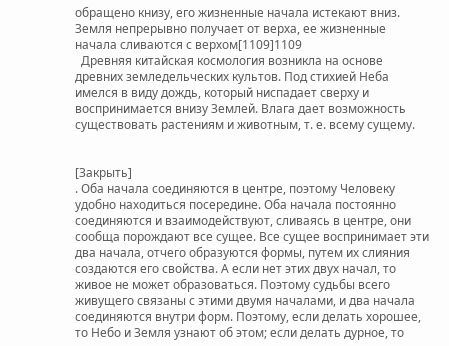обращено книзу, его жизненные начала истекают вниз. Земля непрерывно получает от верха, ее жизненные начала сливаются с верхом[1109]1109
  Древняя китайская космология возникла на основе древних земледельческих культов. Под стихией Неба имелся в виду дождь, который ниспадает сверху и воспринимается внизу Землей. Влага дает возможность существовать растениям и животным, т. е. всему сущему.


[Закрыть]
. Оба начала соединяются в центре, поэтому Человеку удобно находиться посередине. Оба начала постоянно соединяются и взаимодействуют, сливаясь в центре, они сообща порождают все сущее. Все сущее воспринимает эти два начала, отчего образуются формы, путем их слияния создаются его свойства. А если нет этих двух начал, то живое не может образоваться. Поэтому судьбы всего живущего связаны с этими двумя началами, и два начала соединяются внутри форм. Поэтому, если делать хорошее, то Небо и Земля узнают об этом; если делать дурное, то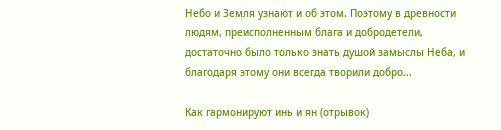Небо и Земля узнают и об этом. Поэтому в древности людям, преисполненным блага и добродетели, достаточно было только знать душой замыслы Неба, и благодаря этому они всегда творили добро...

Как гармонируют инь и ян (отрывок)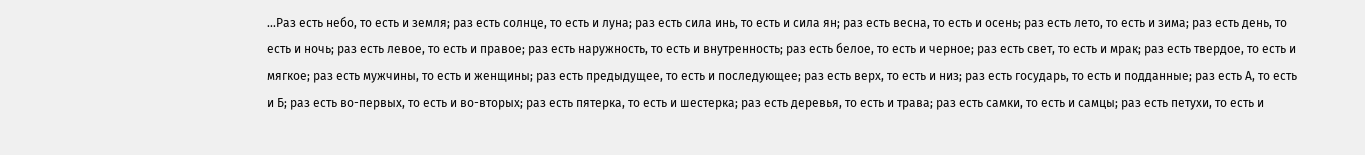...Раз есть небо, то есть и земля; раз есть солнце, то есть и луна; раз есть сила инь, то есть и сила ян; раз есть весна, то есть и осень; раз есть лето, то есть и зима; раз есть день, то есть и ночь; раз есть левое, то есть и правое; раз есть наружность, то есть и внутренность; раз есть белое, то есть и черное; раз есть свет, то есть и мрак; раз есть твердое, то есть и мягкое; раз есть мужчины, то есть и женщины; раз есть предыдущее, то есть и последующее; раз есть верх, то есть и низ; раз есть государь, то есть и подданные; раз есть А, то есть и Б; раз есть во-первых, то есть и во-вторых; раз есть пятерка, то есть и шестерка; раз есть деревья, то есть и трава; раз есть самки, то есть и самцы; раз есть петухи, то есть и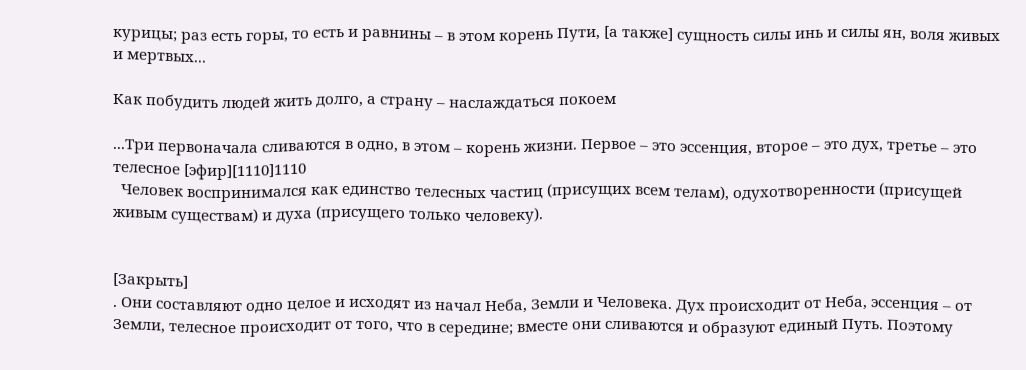курицы; раз есть горы, то есть и равнины – в этом корень Пути, [а также] сущность силы инь и силы ян, воля живых и мертвых...

Как побудить людей жить долго, а страну – наслаждаться покоем

...Три первоначала сливаются в одно, в этом – корень жизни. Первое – это эссенция, второе – это дух, третье – это телесное [эфир][1110]1110
  Человек воспринимался как единство телесных частиц (присущих всем телам), одухотворенности (присущей живым существам) и духа (присущего только человеку).


[Закрыть]
. Они составляют одно целое и исходят из начал Неба, Земли и Человека. Дух происходит от Неба, эссенция – от Земли, телесное происходит от того, что в середине; вместе они сливаются и образуют единый Путь. Поэтому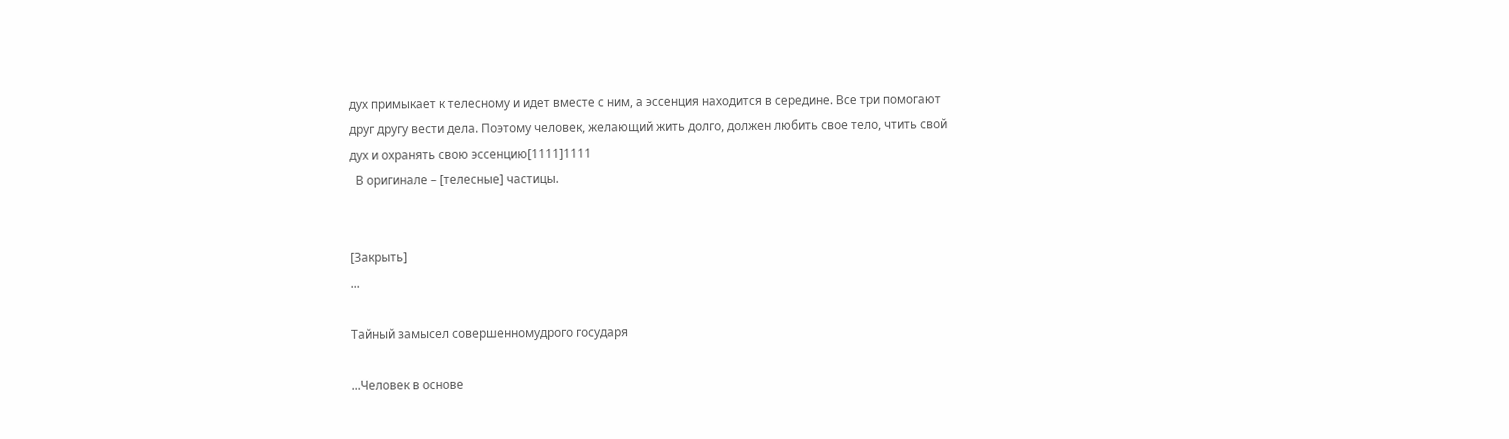дух примыкает к телесному и идет вместе с ним, а эссенция находится в середине. Все три помогают друг другу вести дела. Поэтому человек, желающий жить долго, должен любить свое тело, чтить свой дух и охранять свою эссенцию[1111]1111
  В оригинале – [телесные] частицы.


[Закрыть]
...

Тайный замысел совершенномудрого государя

...Человек в основе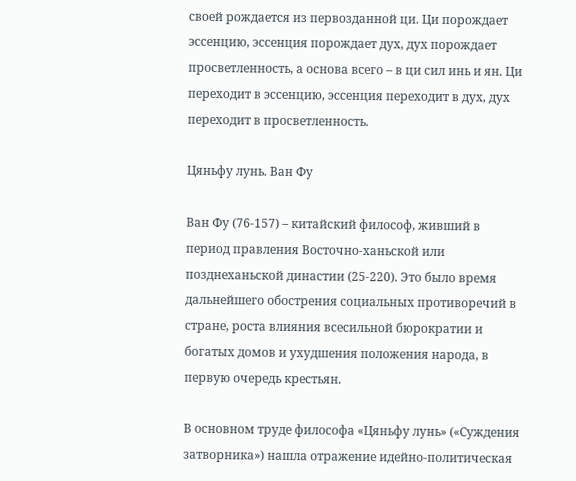своей рождается из первозданной ци. Ци порождает эссенцию, эссенция порождает дух, дух порождает просветленность, а основа всего – в ци сил инь и ян. Ци переходит в эссенцию, эссенция переходит в дух, дух переходит в просветленность.

Цяньфу лунь. Ван Фу

Ван Фу (76-157) – китайский философ, живший в период правления Восточно-ханьской или позднеханьской династии (25-220). Это было время дальнейшего обострения социальных противоречий в стране, роста влияния всесильной бюрократии и богатых домов и ухудшения положения народа, в первую очередь крестьян.

В основном труде философа «Цяньфу лунь» («Суждения затворника») нашла отражение идейно-политическая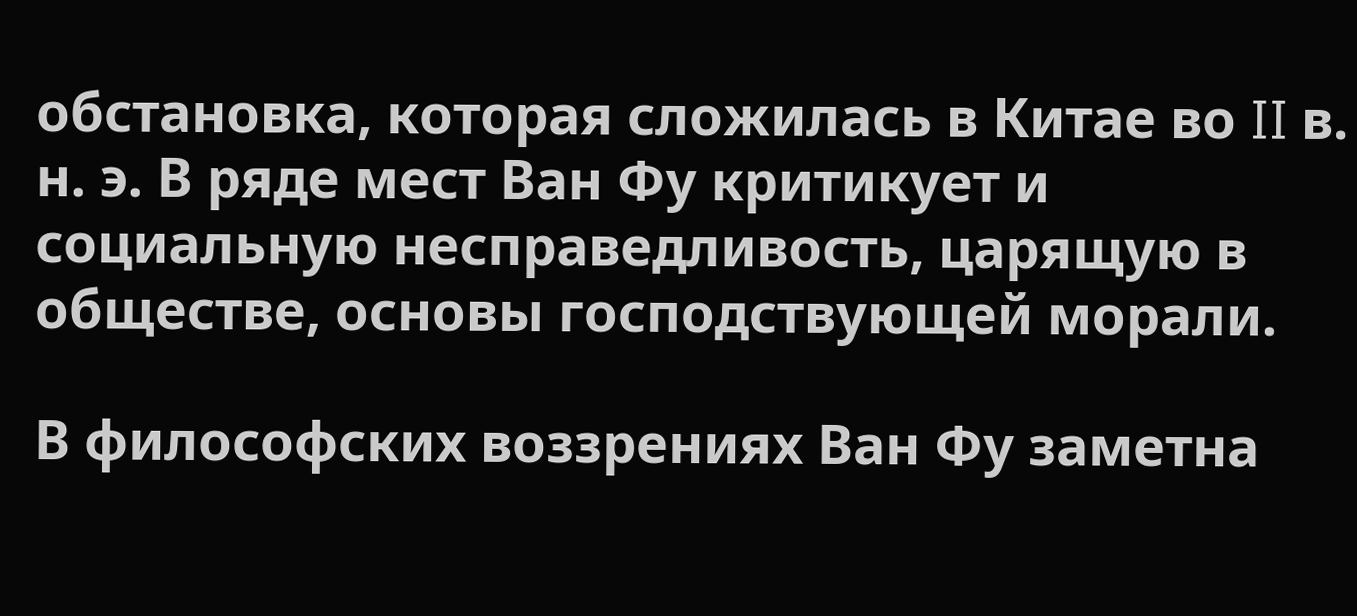обстановка, которая сложилась в Китае во II в. н. э. В ряде мест Ван Фу критикует и социальную несправедливость, царящую в обществе, основы господствующей морали.

В философских воззрениях Ван Фу заметна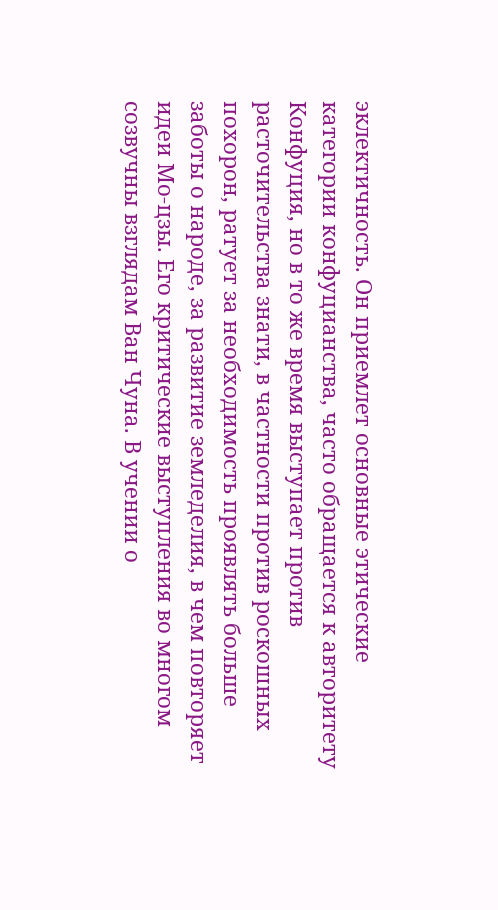эклектичность. Он приемлет основные этические категории конфуцианства, часто обращается к авторитету Конфуция, но в то же время выступает против расточительства знати, в частности против роскошных похорон, ратует за необходимость проявлять больше заботы о народе, за развитие земледелия, в чем повторяет идеи Мо-цзы. Его критические выступления во многом созвучны взглядам Ван Чуна. В учении о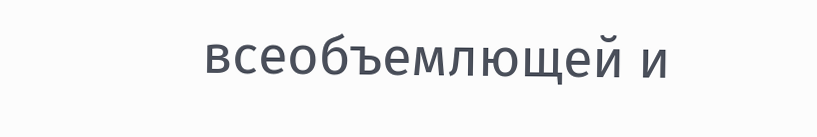всеобъемлющей и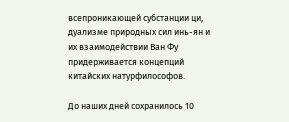всепроникающей субстанции ци, дуализме природных сил инь-ян и их взаимодействии Ван Фу придерживается концепций китайских натурфилософов.

До наших дней сохранилось 10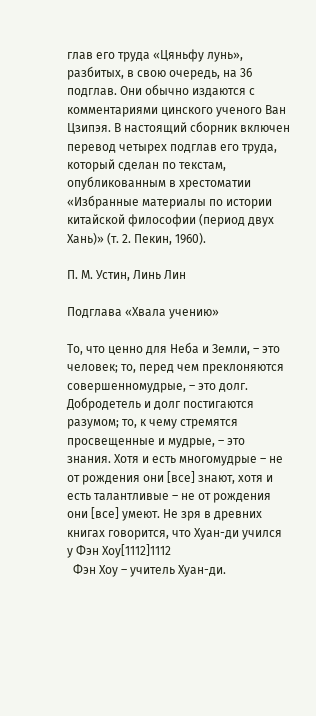глав его труда «Цяньфу лунь», разбитых, в свою очередь, на 36 подглав. Они обычно издаются с комментариями цинского ученого Ван Цзипэя. В настоящий сборник включен перевод четырех подглав его труда, который сделан по текстам, опубликованным в хрестоматии «Избранные материалы по истории китайской философии (период двух Хань)» (т. 2. Пекин, 1960).

П. М. Устин, Линь Лин

Подглава «Хвала учению»

То, что ценно для Неба и Земли, – это человек; то, перед чем преклоняются совершенномудрые, – это долг. Добродетель и долг постигаются разумом; то, к чему стремятся просвещенные и мудрые, – это знания. Хотя и есть многомудрые – не от рождения они [все] знают, хотя и есть талантливые – не от рождения они [все] умеют. Не зря в древних книгах говорится, что Хуан-ди учился у Фэн Хоу[1112]1112
  Фэн Хоу – учитель Хуан-ди.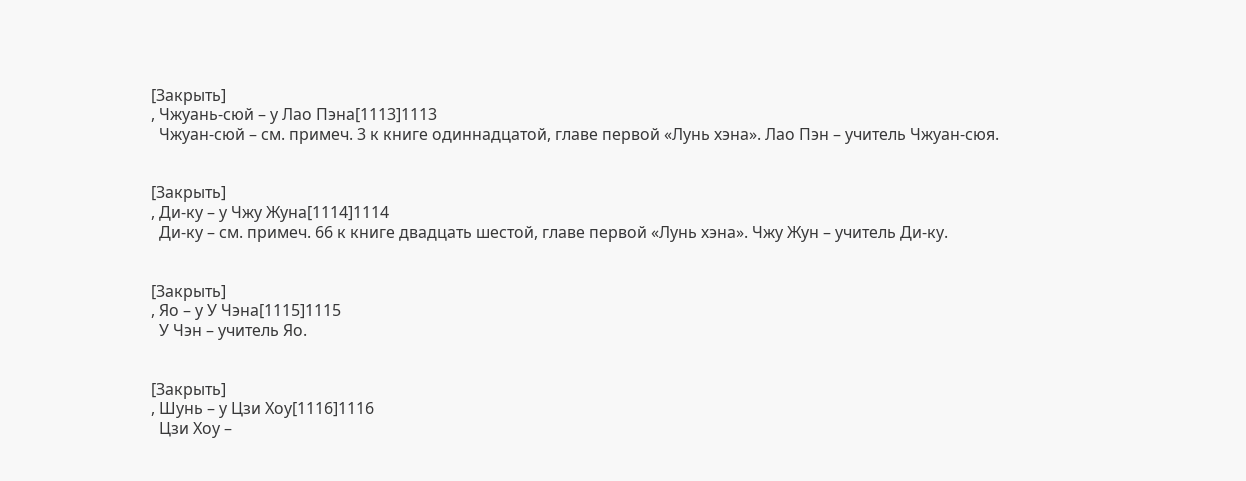[Закрыть]
, Чжуань-сюй – у Лао Пэна[1113]1113
  Чжуан-сюй – см. примеч. 3 к книге одиннадцатой, главе первой «Лунь хэна». Лао Пэн – учитель Чжуан-сюя.


[Закрыть]
, Ди-ку – у Чжу Жуна[1114]1114
  Ди-ку – см. примеч. 66 к книге двадцать шестой, главе первой «Лунь хэна». Чжу Жун – учитель Ди-ку.


[Закрыть]
, Яо – у У Чэна[1115]1115
  У Чэн – учитель Яо.


[Закрыть]
, Шунь – у Цзи Хоу[1116]1116
  Цзи Хоу –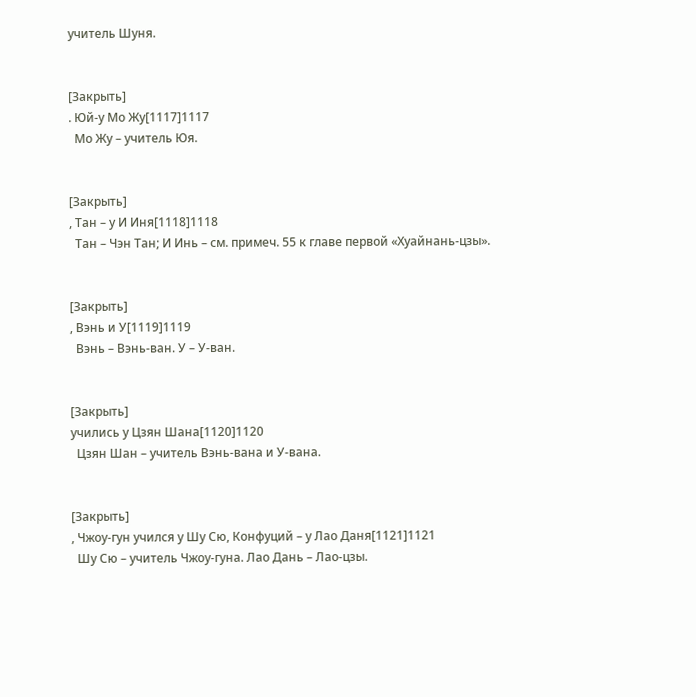учитель Шуня.


[Закрыть]
. Юй-у Мо Жу[1117]1117
  Мо Жу – учитель Юя.


[Закрыть]
, Тан – у И Иня[1118]1118
  Тан – Чэн Тан; И Инь – см. примеч. 55 к главе первой «Хуайнань-цзы».


[Закрыть]
, Вэнь и У[1119]1119
  Вэнь – Вэнь-ван. У – У-ван.


[Закрыть]
учились у Цзян Шана[1120]1120
  Цзян Шан – учитель Вэнь-вана и У-вана.


[Закрыть]
, Чжоу-гун учился у Шу Сю, Конфуций – у Лао Даня[1121]1121
  Шу Сю – учитель Чжоу-гуна. Лао Дань – Лао-цзы.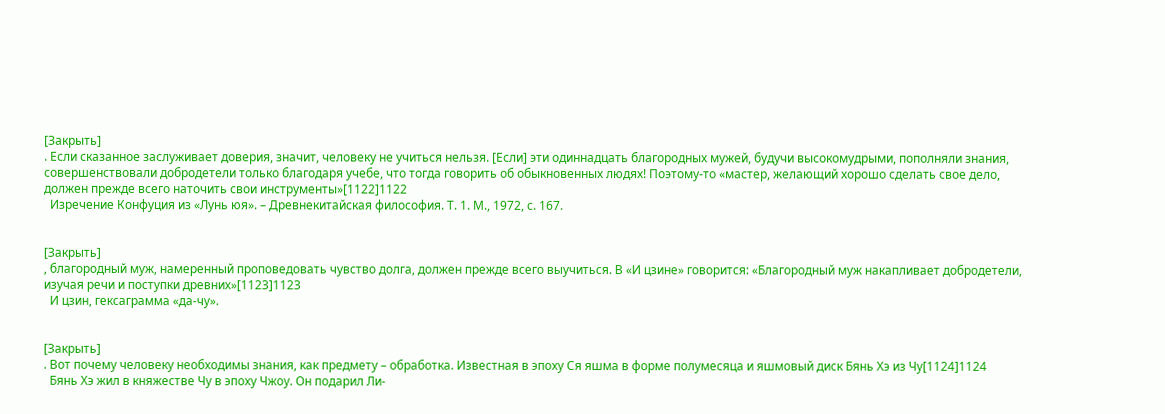[Закрыть]
. Если сказанное заслуживает доверия, значит, человеку не учиться нельзя. [Если] эти одиннадцать благородных мужей, будучи высокомудрыми, пополняли знания, совершенствовали добродетели только благодаря учебе, что тогда говорить об обыкновенных людях! Поэтому-то «мастер, желающий хорошо сделать свое дело, должен прежде всего наточить свои инструменты»[1122]1122
  Изречение Конфуция из «Лунь юя». – Древнекитайская философия. Т. 1. М., 1972, с. 167.


[Закрыть]
, благородный муж, намеренный проповедовать чувство долга, должен прежде всего выучиться. В «И цзине» говорится: «Благородный муж накапливает добродетели, изучая речи и поступки древних»[1123]1123
  И цзин, гексаграмма «да-чу».


[Закрыть]
. Вот почему человеку необходимы знания, как предмету – обработка. Известная в эпоху Ся яшма в форме полумесяца и яшмовый диск Бянь Хэ из Чу[1124]1124
  Бянь Хэ жил в княжестве Чу в эпоху Чжоу. Он подарил Ли-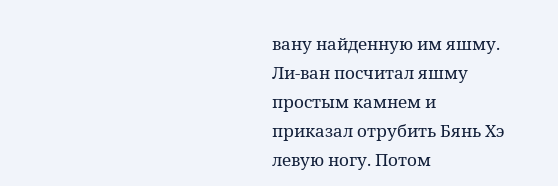вану найденную им яшму. Ли-ван посчитал яшму простым камнем и приказал отрубить Бянь Хэ левую ногу. Потом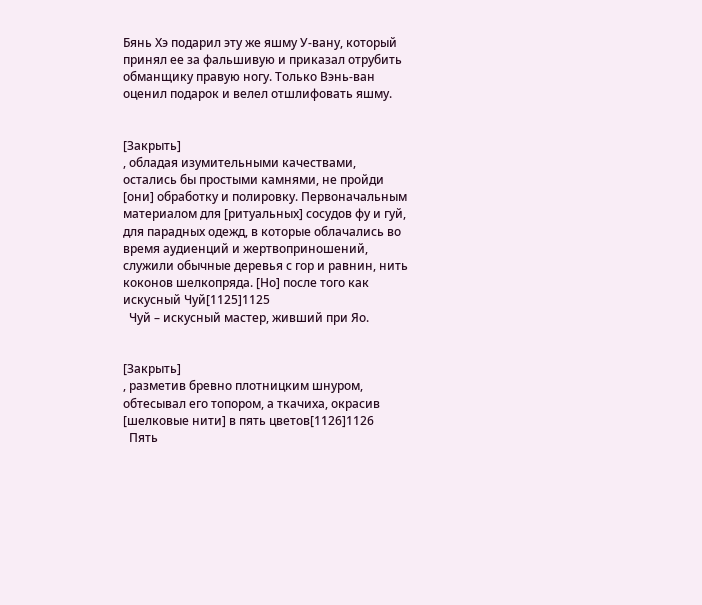Бянь Хэ подарил эту же яшму У-вану, который принял ее за фальшивую и приказал отрубить обманщику правую ногу. Только Вэнь-ван оценил подарок и велел отшлифовать яшму.


[Закрыть]
, обладая изумительными качествами, остались бы простыми камнями, не пройди [они] обработку и полировку. Первоначальным материалом для [ритуальных] сосудов фу и гуй, для парадных одежд, в которые облачались во время аудиенций и жертвоприношений, служили обычные деревья с гор и равнин, нить коконов шелкопряда. [Но] после того как искусный Чуй[1125]1125
  Чуй – искусный мастер, живший при Яо.


[Закрыть]
, разметив бревно плотницким шнуром, обтесывал его топором, а ткачиха, окрасив [шелковые нити] в пять цветов[1126]1126
  Пять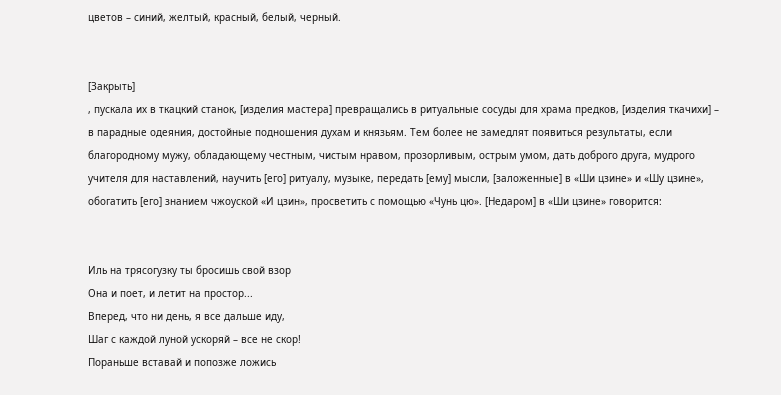цветов – синий, желтый, красный, белый, черный.


[Закрыть]
, пускала их в ткацкий станок, [изделия мастера] превращались в ритуальные сосуды для храма предков, [изделия ткачихи] – в парадные одеяния, достойные подношения духам и князьям. Тем более не замедлят появиться результаты, если благородному мужу, обладающему честным, чистым нравом, прозорливым, острым умом, дать доброго друга, мудрого учителя для наставлений, научить [его] ритуалу, музыке, передать [ему] мысли, [заложенные] в «Ши цзине» и «Шу цзине», обогатить [его] знанием чжоуской «И цзин», просветить с помощью «Чунь цю». [Недаром] в «Ши цзине» говорится:


Иль на трясогузку ты бросишь свой взор
Она и поет, и летит на простор...
Вперед, что ни день, я все дальше иду,
Шаг с каждой луной ускоряй – все не скор!
Пораньше вставай и попозже ложись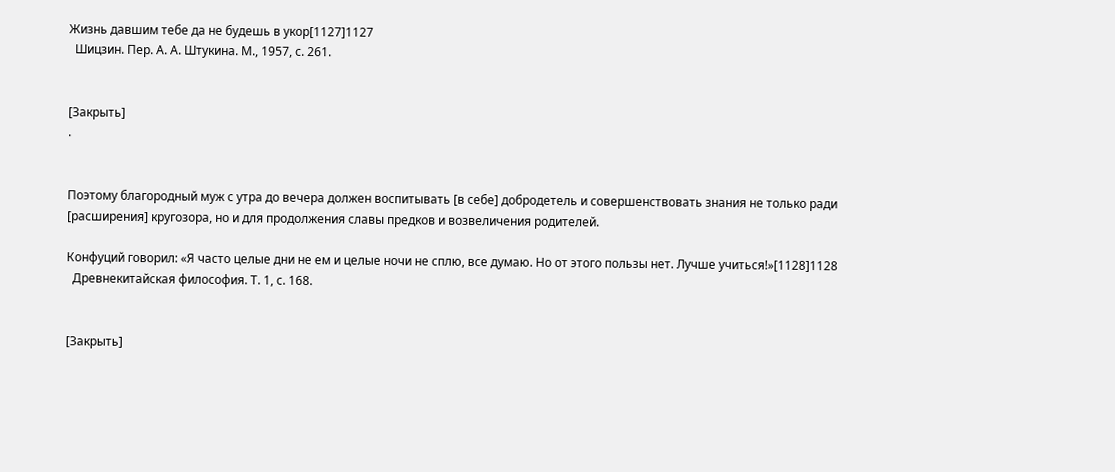Жизнь давшим тебе да не будешь в укор[1127]1127
  Шицзин. Пер. А. А. Штукина. М., 1957, с. 261.


[Закрыть]
.


Поэтому благородный муж с утра до вечера должен воспитывать [в себе] добродетель и совершенствовать знания не только ради [расширения] кругозора, но и для продолжения славы предков и возвеличения родителей.

Конфуций говорил: «Я часто целые дни не ем и целые ночи не сплю, все думаю. Но от этого пользы нет. Лучше учиться!»[1128]1128
  Древнекитайская философия. Т. 1, с. 168.


[Закрыть]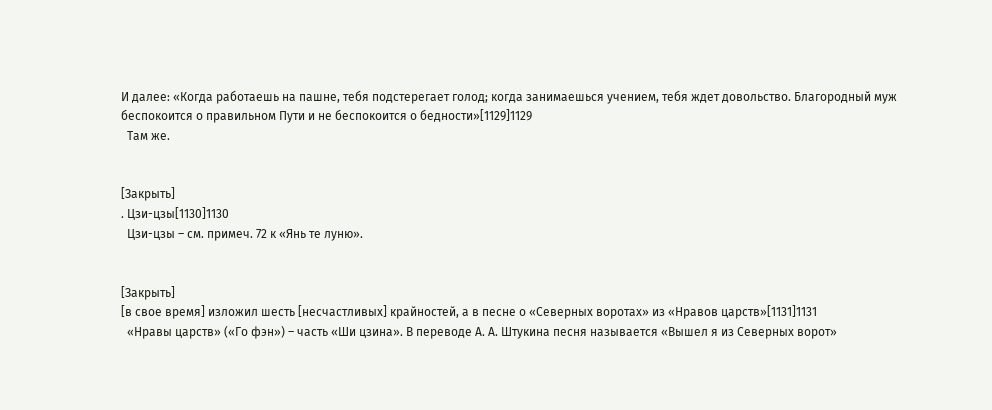И далее: «Когда работаешь на пашне, тебя подстерегает голод; когда занимаешься учением, тебя ждет довольство. Благородный муж беспокоится о правильном Пути и не беспокоится о бедности»[1129]1129
  Там же.


[Закрыть]
. Цзи-цзы[1130]1130
  Цзи-цзы – см. примеч. 72 к «Янь те луню».


[Закрыть]
[в свое время] изложил шесть [несчастливых] крайностей, а в песне о «Северных воротах» из «Нравов царств»[1131]1131
  «Нравы царств» («Го фэн») – часть «Ши цзина». В переводе А. А. Штукина песня называется «Вышел я из Северных ворот»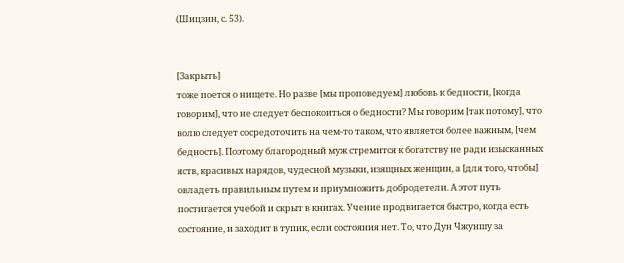(Шицзин, с. 53).


[Закрыть]
тоже поется о нищете. Но разве [мы проповедуем] любовь к бедности, [когда говорим], что не следует беспокоиться о бедности? Мы говорим [так потому], что волю следует сосредоточить на чем-то таком, что является более важным, [чем бедность]. Поэтому благородный муж стремится к богатству не ради изысканных яств, красивых нарядов, чудесной музыки, изящных женщин, а [для того, чтобы] овладеть правильным путем и приумножить добродетели. А этот путь постигается учебой и скрыт в книгах. Учение продвигается быстро, когда есть состояние, и заходит в тупик, если состояния нет. То, что Дун Чжуншу за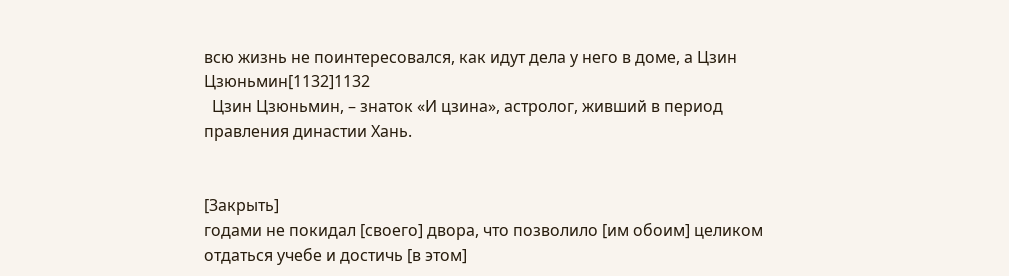всю жизнь не поинтересовался, как идут дела у него в доме, а Цзин Цзюньмин[1132]1132
  Цзин Цзюньмин, – знаток «И цзина», астролог, живший в период правления династии Хань.


[Закрыть]
годами не покидал [своего] двора, что позволило [им обоим] целиком отдаться учебе и достичь [в этом]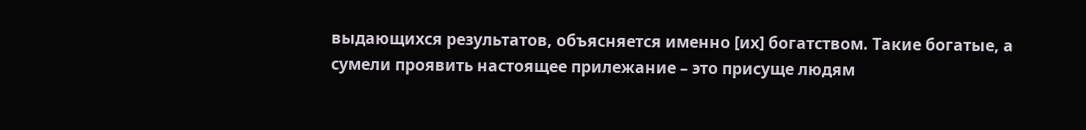выдающихся результатов, объясняется именно [их] богатством. Такие богатые, а сумели проявить настоящее прилежание – это присуще людям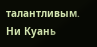талантливым. Ни Куань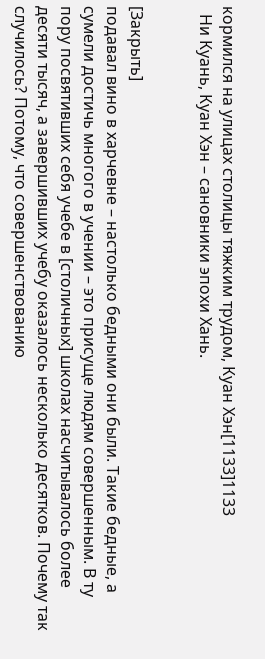кормился на улицах столицы тяжким трудом, Куан Хэн[1133]1133
  Ни Куань, Куан Хэн – сановники эпохи Хань.


[Закрыть]
подавал вино в харчевне – настолько бедными они были. Такие бедные, а сумели достичь многого в учении – это присуще людям совершенным. В ту пору посвятивших себя учебе в [столичных] школах насчитывалось более десяти тысяч, а завершивших учебу оказалось несколько десятков. Почему так случилось? Потому, что совершенствованию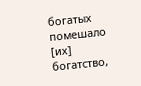богатых помешало [их] богатство,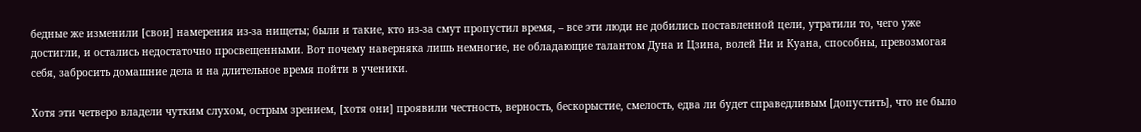бедные же изменили [свои] намерения из-за нищеты; были и такие, кто из-за смут пропустил время, – все эти люди не добились поставленной цели, утратили то, чего уже достигли, и остались недостаточно просвещенными. Вот почему наверняка лишь немногие, не обладающие талантом Дуна и Цзина, волей Ни и Куана, способны, превозмогая себя, забросить домашние дела и на длительное время пойти в ученики.

Хотя эти четверо владели чутким слухом, острым зрением, [хотя они] проявили честность, верность, бескорыстие, смелость, едва ли будет справедливым [допустить], что не было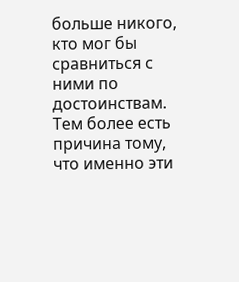больше никого, кто мог бы сравниться с ними по достоинствам. Тем более есть причина тому, что именно эти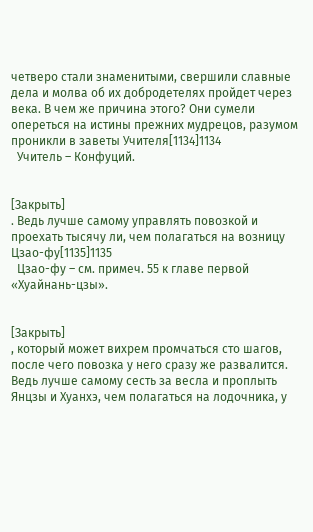четверо стали знаменитыми, свершили славные дела и молва об их добродетелях пройдет через века. В чем же причина этого? Они сумели опереться на истины прежних мудрецов, разумом проникли в заветы Учителя[1134]1134
  Учитель – Конфуций.


[Закрыть]
. Ведь лучше самому управлять повозкой и проехать тысячу ли, чем полагаться на возницу Цзао-фу[1135]1135
  Цзао-фу – см. примеч. 55 к главе первой «Хуайнань-цзы».


[Закрыть]
, который может вихрем промчаться сто шагов, после чего повозка у него сразу же развалится. Ведь лучше самому сесть за весла и проплыть Янцзы и Хуанхэ, чем полагаться на лодочника, у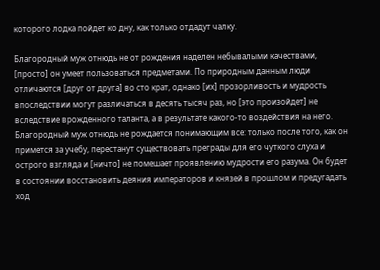которого лодка пойдет ко дну, как только отдадут чалку.

Благородный муж отнюдь не от рождения наделен небывалыми качествами, [просто] он умеет пользоваться предметами. По природным данным люди отличаются [друг от друга] во сто крат, однако [их] прозорливость и мудрость впоследствии могут различаться в десять тысяч раз, но [это произойдет] не вследствие врожденного таланта, а в результате какого-то воздействия на него. Благородный муж отнюдь не рождается понимающим все: только после того, как он примется за учебу, перестанут существовать преграды для его чуткого слуха и острого взгляда и [ничто] не помешает проявлению мудрости его разума. Он будет в состоянии восстановить деяния императоров и князей в прошлом и предугадать ход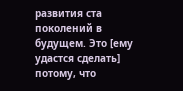развития ста поколений в будущем. Это [ему удастся сделать] потому, что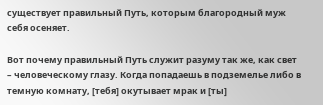существует правильный Путь, которым благородный муж себя осеняет.

Вот почему правильный Путь служит разуму так же, как свет – человеческому глазу. Когда попадаешь в подземелье либо в темную комнату, [тебя] окутывает мрак и [ты]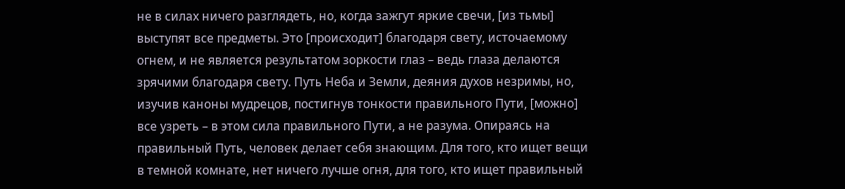не в силах ничего разглядеть, но, когда зажгут яркие свечи, [из тьмы] выступят все предметы. Это [происходит] благодаря свету, источаемому огнем, и не является результатом зоркости глаз – ведь глаза делаются зрячими благодаря свету. Путь Неба и Земли, деяния духов незримы, но, изучив каноны мудрецов, постигнув тонкости правильного Пути, [можно] все узреть – в этом сила правильного Пути, а не разума. Опираясь на правильный Путь, человек делает себя знающим. Для того, кто ищет вещи в темной комнате, нет ничего лучше огня, для того, кто ищет правильный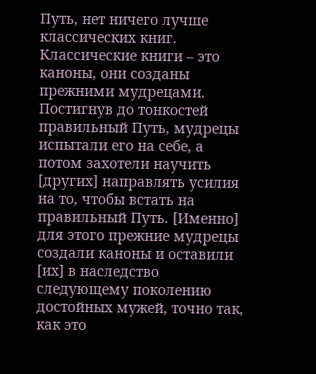Путь, нет ничего лучше классических книг. Классические книги – это каноны, они созданы прежними мудрецами. Постигнув до тонкостей правильный Путь, мудрецы испытали его на себе, а потом захотели научить [других] направлять усилия на то, чтобы встать на правильный Путь. [Именно] для этого прежние мудрецы создали каноны и оставили [их] в наследство следующему поколению достойных мужей, точно так, как это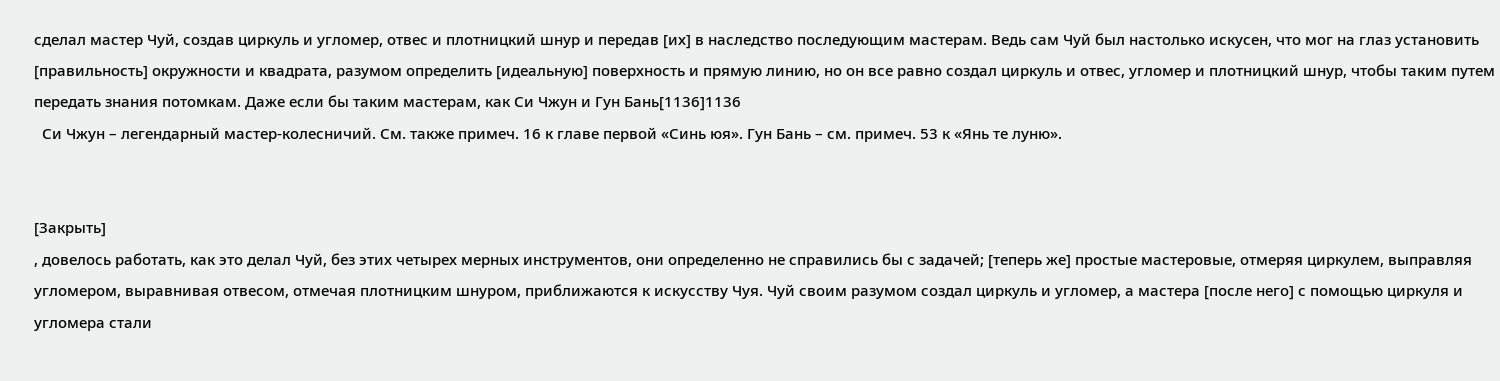сделал мастер Чуй, создав циркуль и угломер, отвес и плотницкий шнур и передав [их] в наследство последующим мастерам. Ведь сам Чуй был настолько искусен, что мог на глаз установить [правильность] окружности и квадрата, разумом определить [идеальную] поверхность и прямую линию, но он все равно создал циркуль и отвес, угломер и плотницкий шнур, чтобы таким путем передать знания потомкам. Даже если бы таким мастерам, как Си Чжун и Гун Бань[1136]1136
  Си Чжун – легендарный мастер-колесничий. См. также примеч. 16 к главе первой «Синь юя». Гун Бань – см. примеч. 53 к «Янь те луню».


[Закрыть]
, довелось работать, как это делал Чуй, без этих четырех мерных инструментов, они определенно не справились бы с задачей; [теперь же] простые мастеровые, отмеряя циркулем, выправляя угломером, выравнивая отвесом, отмечая плотницким шнуром, приближаются к искусству Чуя. Чуй своим разумом создал циркуль и угломер, а мастера [после него] с помощью циркуля и угломера стали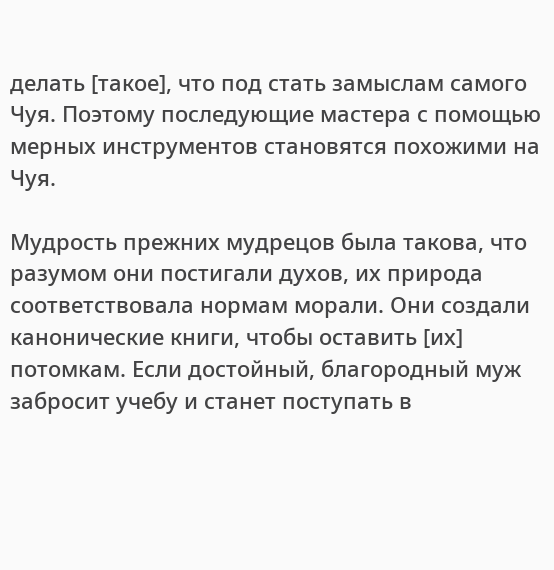делать [такое], что под стать замыслам самого Чуя. Поэтому последующие мастера с помощью мерных инструментов становятся похожими на Чуя.

Мудрость прежних мудрецов была такова, что разумом они постигали духов, их природа соответствовала нормам морали. Они создали канонические книги, чтобы оставить [их] потомкам. Если достойный, благородный муж забросит учебу и станет поступать в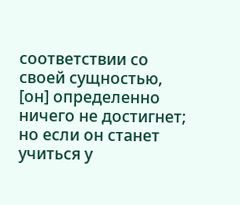соответствии со своей сущностью, [он] определенно ничего не достигнет; но если он станет учиться у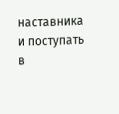наставника и поступать в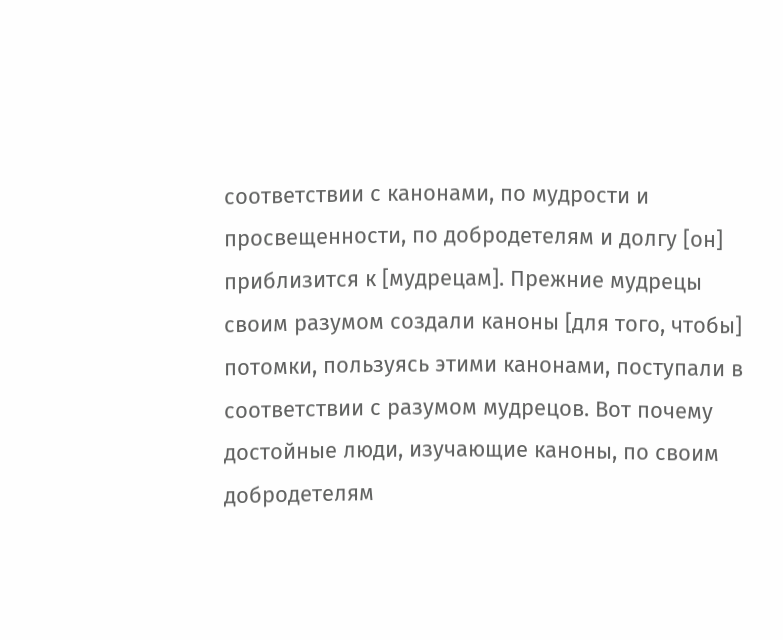соответствии с канонами, по мудрости и просвещенности, по добродетелям и долгу [он] приблизится к [мудрецам]. Прежние мудрецы своим разумом создали каноны [для того, чтобы] потомки, пользуясь этими канонами, поступали в соответствии с разумом мудрецов. Вот почему достойные люди, изучающие каноны, по своим добродетелям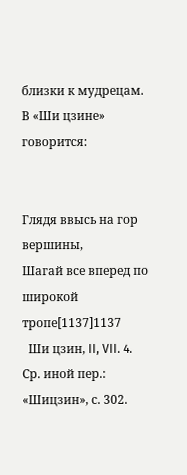близки к мудрецам. В «Ши цзине» говорится:


Глядя ввысь на гор вершины,
Шагай все вперед по широкой тропе[1137]1137
  Ши цзин, II, VII. 4. Ср. иной пер.: «Шицзин», с. 302.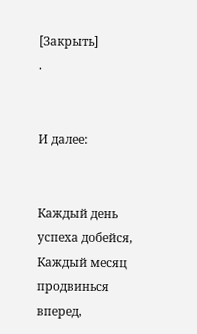[Закрыть]
.


И далее:


Каждый день успеха добейся,
Каждый месяц продвинься вперед,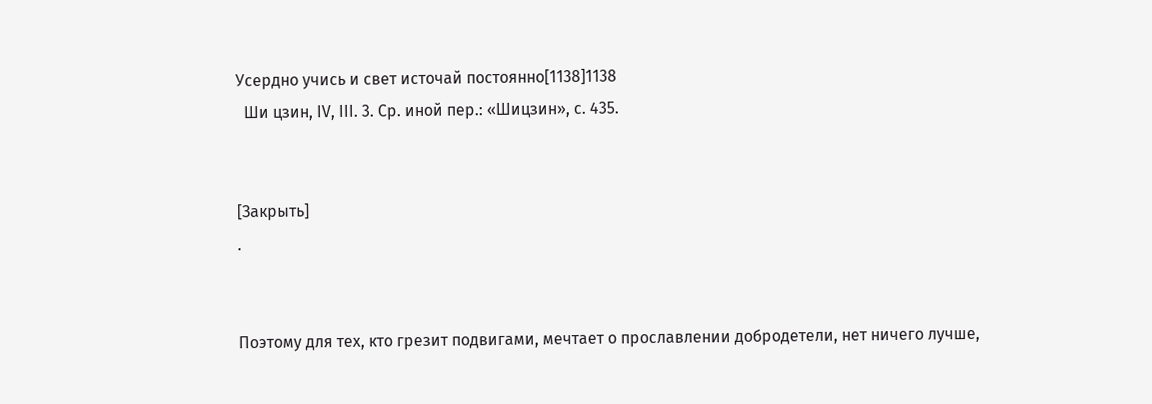Усердно учись и свет источай постоянно[1138]1138
  Ши цзин, IV, III. 3. Ср. иной пер.: «Шицзин», с. 435.


[Закрыть]
.


Поэтому для тех, кто грезит подвигами, мечтает о прославлении добродетели, нет ничего лучше,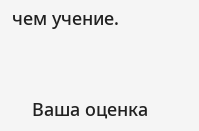чем учение.


    Ваша оценка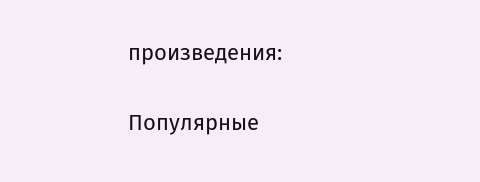произведения:

Популярные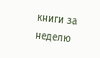книги за неделю